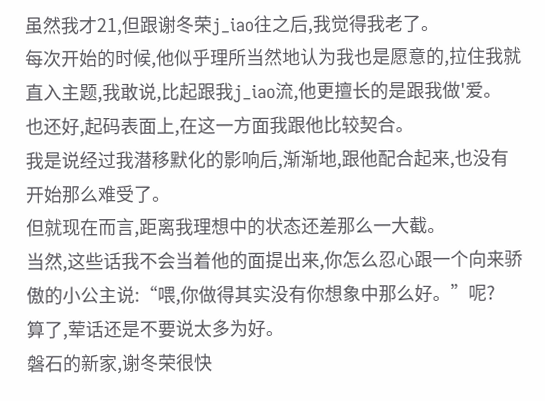虽然我才21,但跟谢冬荣j_iao往之后,我觉得我老了。
每次开始的时候,他似乎理所当然地认为我也是愿意的,拉住我就直入主题,我敢说,比起跟我j_iao流,他更擅长的是跟我做'爱。
也还好,起码表面上,在这一方面我跟他比较契合。
我是说经过我潜移默化的影响后,渐渐地,跟他配合起来,也没有开始那么难受了。
但就现在而言,距离我理想中的状态还差那么一大截。
当然,这些话我不会当着他的面提出来,你怎么忍心跟一个向来骄傲的小公主说:“喂,你做得其实没有你想象中那么好。”呢?
算了,荤话还是不要说太多为好。
磐石的新家,谢冬荣很快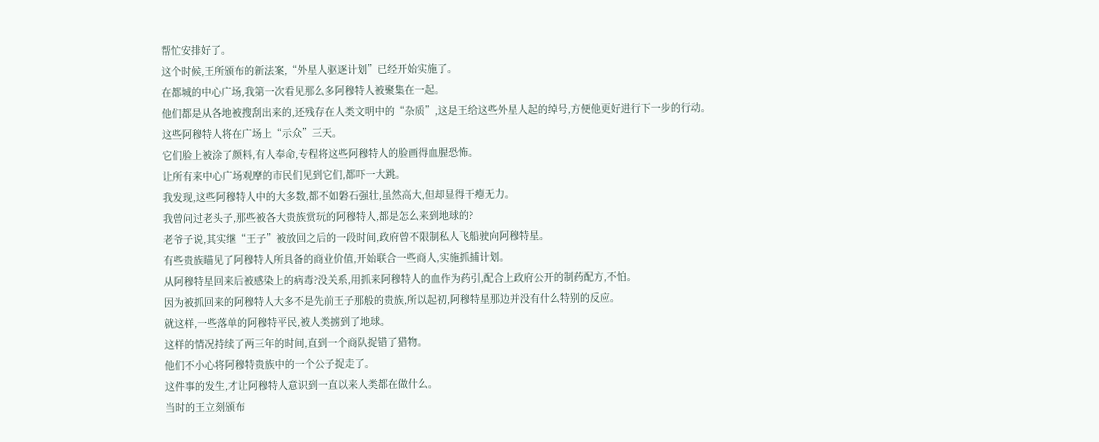帮忙安排好了。
这个时候,王所颁布的新法案,“外星人驱逐计划”已经开始实施了。
在都城的中心广场,我第一次看见那么多阿穆特人被聚集在一起。
他们都是从各地被搜刮出来的,还残存在人类文明中的“杂质”,这是王给这些外星人起的绰号,方便他更好进行下一步的行动。
这些阿穆特人将在广场上“示众”三天。
它们脸上被涂了颜料,有人奉命,专程将这些阿穆特人的脸画得血腥恐怖。
让所有来中心广场观摩的市民们见到它们,都吓一大跳。
我发现,这些阿穆特人中的大多数,都不如磐石强壮,虽然高大,但却显得干瘪无力。
我曾问过老头子,那些被各大贵族赏玩的阿穆特人,都是怎么来到地球的?
老爷子说,其实继“王子”被放回之后的一段时间,政府曾不限制私人飞船驶向阿穆特星。
有些贵族瞄见了阿穆特人所具备的商业价值,开始联合一些商人,实施抓捕计划。
从阿穆特星回来后被感染上的病毒?没关系,用抓来阿穆特人的血作为药引,配合上政府公开的制药配方,不怕。
因为被抓回来的阿穆特人大多不是先前王子那般的贵族,所以起初,阿穆特星那边并没有什么特别的反应。
就这样,一些落单的阿穆特平民,被人类掳到了地球。
这样的情况持续了两三年的时间,直到一个商队捉错了猎物。
他们不小心将阿穆特贵族中的一个公子捉走了。
这件事的发生,才让阿穆特人意识到一直以来人类都在做什么。
当时的王立刻颁布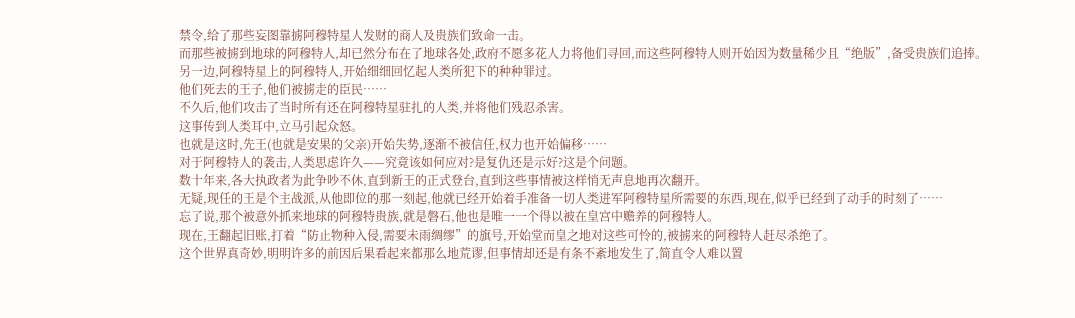禁令,给了那些妄图靠掳阿穆特星人发财的商人及贵族们致命一击。
而那些被掳到地球的阿穆特人,却已然分布在了地球各处,政府不愿多花人力将他们寻回,而这些阿穆特人则开始因为数量稀少且“绝版”,备受贵族们追捧。
另一边,阿穆特星上的阿穆特人,开始细细回忆起人类所犯下的种种罪过。
他们死去的王子,他们被掳走的臣民……
不久后,他们攻击了当时所有还在阿穆特星驻扎的人类,并将他们残忍杀害。
这事传到人类耳中,立马引起众怒。
也就是这时,先王(也就是安果的父亲)开始失势,逐渐不被信任,权力也开始偏移……
对于阿穆特人的袭击,人类思虑许久——究竟该如何应对?是复仇还是示好?这是个问题。
数十年来,各大执政者为此争吵不休,直到新王的正式登台,直到这些事情被这样悄无声息地再次翻开。
无疑,现任的王是个主战派,从他即位的那一刻起,他就已经开始着手准备一切人类进军阿穆特星所需要的东西,现在,似乎已经到了动手的时刻了……
忘了说,那个被意外抓来地球的阿穆特贵族,就是磐石,他也是唯一一个得以被在皇宫中赡养的阿穆特人。
现在,王翻起旧账,打着“防止物种入侵,需要未雨绸缪”的旗号,开始堂而皇之地对这些可怜的,被掳来的阿穆特人赶尽杀绝了。
这个世界真奇妙,明明许多的前因后果看起来都那么地荒谬,但事情却还是有条不紊地发生了,简直令人难以置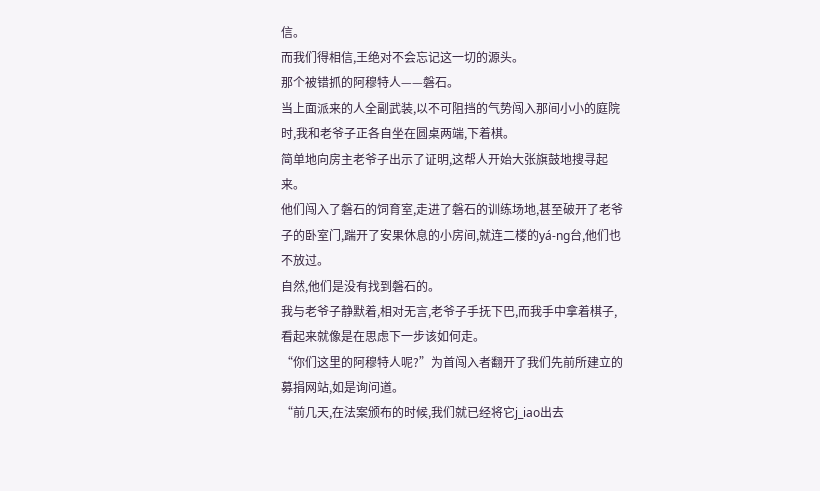信。
而我们得相信,王绝对不会忘记这一切的源头。
那个被错抓的阿穆特人——磐石。
当上面派来的人全副武装,以不可阻挡的气势闯入那间小小的庭院时,我和老爷子正各自坐在圆桌两端,下着棋。
简单地向房主老爷子出示了证明,这帮人开始大张旗鼓地搜寻起来。
他们闯入了磐石的饲育室,走进了磐石的训练场地,甚至破开了老爷子的卧室门,踹开了安果休息的小房间,就连二楼的yá-ng台,他们也不放过。
自然,他们是没有找到磐石的。
我与老爷子静默着,相对无言,老爷子手抚下巴,而我手中拿着棋子,看起来就像是在思虑下一步该如何走。
“你们这里的阿穆特人呢?”为首闯入者翻开了我们先前所建立的募捐网站,如是询问道。
“前几天,在法案颁布的时候,我们就已经将它j_iao出去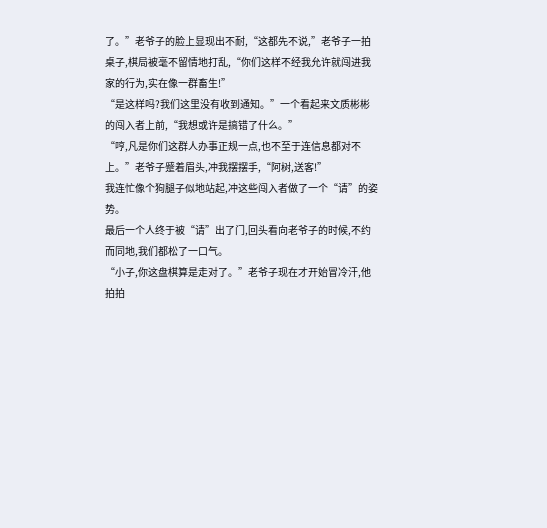了。”老爷子的脸上显现出不耐,“这都先不说,”老爷子一拍桌子,棋局被毫不留情地打乱,“你们这样不经我允许就闯进我家的行为,实在像一群畜生!”
“是这样吗?我们这里没有收到通知。”一个看起来文质彬彬的闯入者上前,“我想或许是搞错了什么。”
“哼,凡是你们这群人办事正规一点,也不至于连信息都对不上。”老爷子蹙着眉头,冲我摆摆手,“阿树,送客!”
我连忙像个狗腿子似地站起,冲这些闯入者做了一个“请”的姿势。
最后一个人终于被“请”出了门,回头看向老爷子的时候,不约而同地,我们都松了一口气。
“小子,你这盘棋算是走对了。”老爷子现在才开始冒冷汗,他拍拍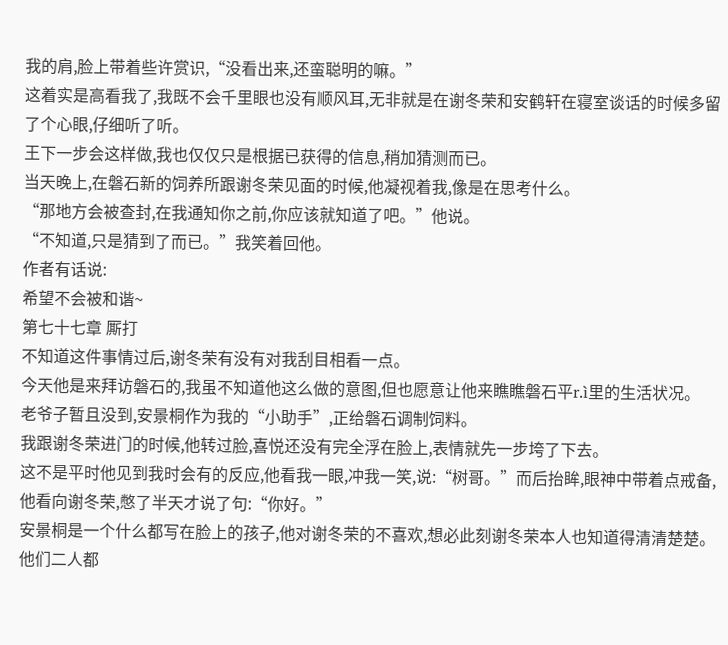我的肩,脸上带着些许赏识,“没看出来,还蛮聪明的嘛。”
这着实是高看我了,我既不会千里眼也没有顺风耳,无非就是在谢冬荣和安鹤轩在寝室谈话的时候多留了个心眼,仔细听了听。
王下一步会这样做,我也仅仅只是根据已获得的信息,稍加猜测而已。
当天晚上,在磐石新的饲养所跟谢冬荣见面的时候,他凝视着我,像是在思考什么。
“那地方会被查封,在我通知你之前,你应该就知道了吧。”他说。
“不知道,只是猜到了而已。”我笑着回他。
作者有话说:
希望不会被和谐~
第七十七章 厮打
不知道这件事情过后,谢冬荣有没有对我刮目相看一点。
今天他是来拜访磐石的,我虽不知道他这么做的意图,但也愿意让他来瞧瞧磐石平r.ì里的生活状况。
老爷子暂且没到,安景桐作为我的“小助手”,正给磐石调制饲料。
我跟谢冬荣进门的时候,他转过脸,喜悦还没有完全浮在脸上,表情就先一步垮了下去。
这不是平时他见到我时会有的反应,他看我一眼,冲我一笑,说:“树哥。”而后抬眸,眼神中带着点戒备,他看向谢冬荣,憋了半天才说了句:“你好。”
安景桐是一个什么都写在脸上的孩子,他对谢冬荣的不喜欢,想必此刻谢冬荣本人也知道得清清楚楚。
他们二人都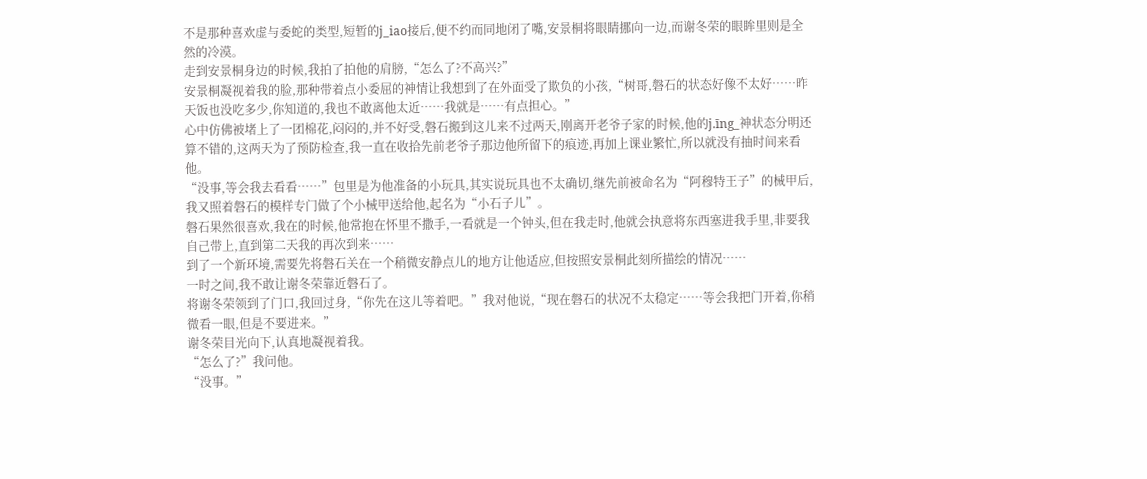不是那种喜欢虚与委蛇的类型,短暂的j_iao接后,便不约而同地闭了嘴,安景桐将眼睛挪向一边,而谢冬荣的眼眸里则是全然的冷漠。
走到安景桐身边的时候,我拍了拍他的肩膀,“怎么了?不高兴?”
安景桐凝视着我的脸,那种带着点小委屈的神情让我想到了在外面受了欺负的小孩,“树哥,磐石的状态好像不太好……昨天饭也没吃多少,你知道的,我也不敢离他太近……我就是……有点担心。”
心中仿佛被堵上了一团棉花,闷闷的,并不好受,磐石搬到这儿来不过两天,刚离开老爷子家的时候,他的j.īng_神状态分明还算不错的,这两天为了预防检查,我一直在收拾先前老爷子那边他所留下的痕迹,再加上课业繁忙,所以就没有抽时间来看他。
“没事,等会我去看看……”包里是为他准备的小玩具,其实说玩具也不太确切,继先前被命名为“阿穆特王子”的械甲后,我又照着磐石的模样专门做了个小械甲送给他,起名为“小石子儿”。
磐石果然很喜欢,我在的时候,他常抱在怀里不撒手,一看就是一个钟头,但在我走时,他就会执意将东西塞进我手里,非要我自己带上,直到第二天我的再次到来……
到了一个新环境,需要先将磐石关在一个稍微安静点儿的地方让他适应,但按照安景桐此刻所描绘的情况……
一时之间,我不敢让谢冬荣靠近磐石了。
将谢冬荣领到了门口,我回过身,“你先在这儿等着吧。”我对他说,“现在磐石的状况不太稳定……等会我把门开着,你稍微看一眼,但是不要进来。”
谢冬荣目光向下,认真地凝视着我。
“怎么了?”我问他。
“没事。”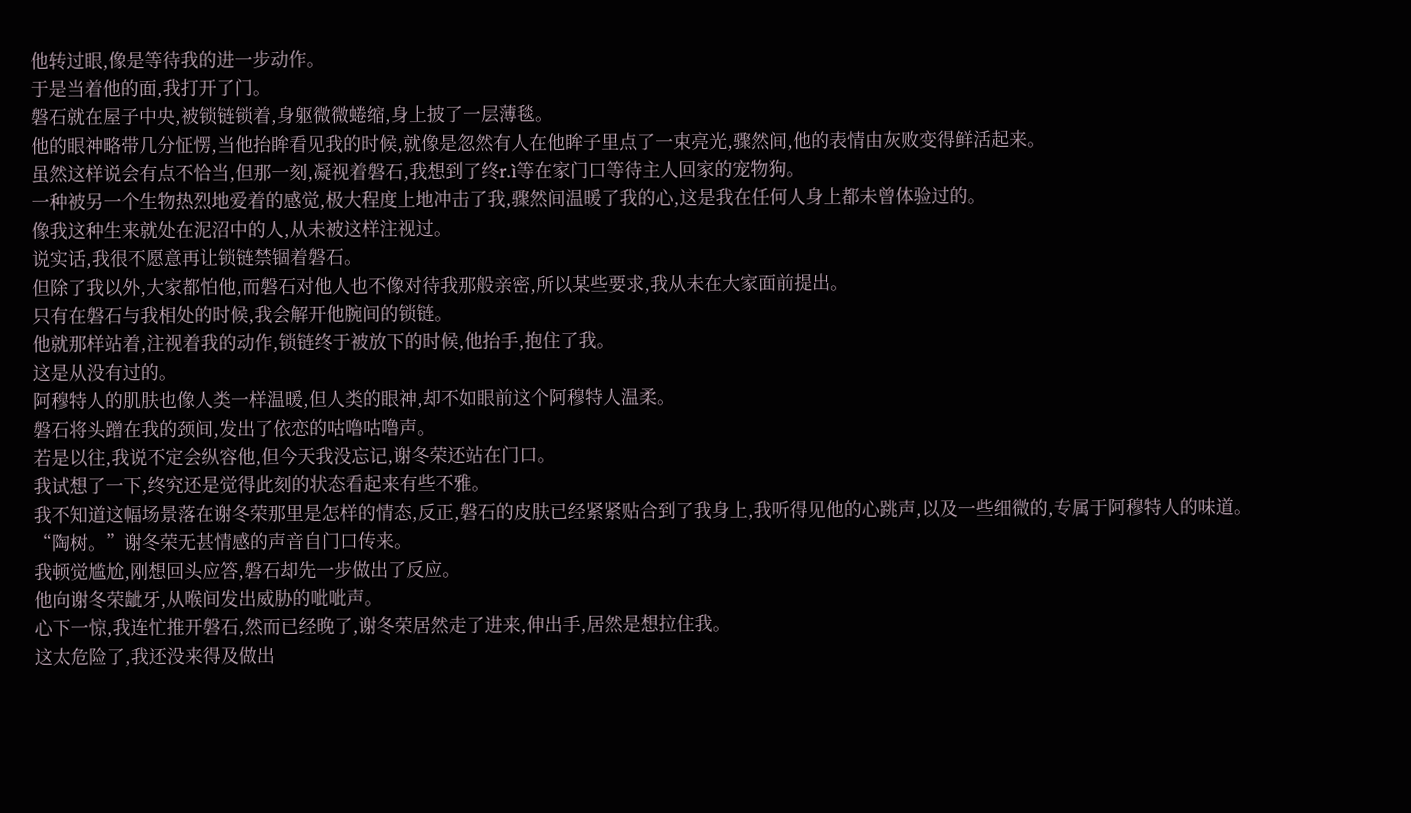他转过眼,像是等待我的进一步动作。
于是当着他的面,我打开了门。
磐石就在屋子中央,被锁链锁着,身躯微微蜷缩,身上披了一层薄毯。
他的眼神略带几分怔愣,当他抬眸看见我的时候,就像是忽然有人在他眸子里点了一束亮光,骤然间,他的表情由灰败变得鲜活起来。
虽然这样说会有点不恰当,但那一刻,凝视着磐石,我想到了终r.ì等在家门口等待主人回家的宠物狗。
一种被另一个生物热烈地爱着的感觉,极大程度上地冲击了我,骤然间温暖了我的心,这是我在任何人身上都未曾体验过的。
像我这种生来就处在泥沼中的人,从未被这样注视过。
说实话,我很不愿意再让锁链禁锢着磐石。
但除了我以外,大家都怕他,而磐石对他人也不像对待我那般亲密,所以某些要求,我从未在大家面前提出。
只有在磐石与我相处的时候,我会解开他腕间的锁链。
他就那样站着,注视着我的动作,锁链终于被放下的时候,他抬手,抱住了我。
这是从没有过的。
阿穆特人的肌肤也像人类一样温暖,但人类的眼神,却不如眼前这个阿穆特人温柔。
磐石将头蹭在我的颈间,发出了依恋的咕噜咕噜声。
若是以往,我说不定会纵容他,但今天我没忘记,谢冬荣还站在门口。
我试想了一下,终究还是觉得此刻的状态看起来有些不雅。
我不知道这幅场景落在谢冬荣那里是怎样的情态,反正,磐石的皮肤已经紧紧贴合到了我身上,我听得见他的心跳声,以及一些细微的,专属于阿穆特人的味道。
“陶树。”谢冬荣无甚情感的声音自门口传来。
我顿觉尴尬,刚想回头应答,磐石却先一步做出了反应。
他向谢冬荣龇牙,从喉间发出威胁的呲呲声。
心下一惊,我连忙推开磐石,然而已经晚了,谢冬荣居然走了进来,伸出手,居然是想拉住我。
这太危险了,我还没来得及做出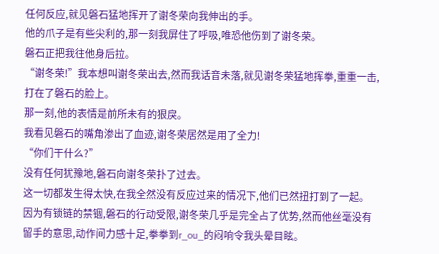任何反应,就见磐石猛地挥开了谢冬荣向我伸出的手。
他的爪子是有些尖利的,那一刻我屏住了呼吸,唯恐他伤到了谢冬荣。
磐石正把我往他身后拉。
“谢冬荣!”我本想叫谢冬荣出去,然而我话音未落,就见谢冬荣猛地挥拳,重重一击,打在了磐石的脸上。
那一刻,他的表情是前所未有的狠戾。
我看见磐石的嘴角渗出了血迹,谢冬荣居然是用了全力!
“你们干什么?”
没有任何犹豫地,磐石向谢冬荣扑了过去。
这一切都发生得太快,在我全然没有反应过来的情况下,他们已然扭打到了一起。
因为有锁链的禁锢,磐石的行动受限,谢冬荣几乎是完全占了优势,然而他丝毫没有留手的意思,动作间力感十足,拳拳到r_ou_的闷响令我头晕目眩。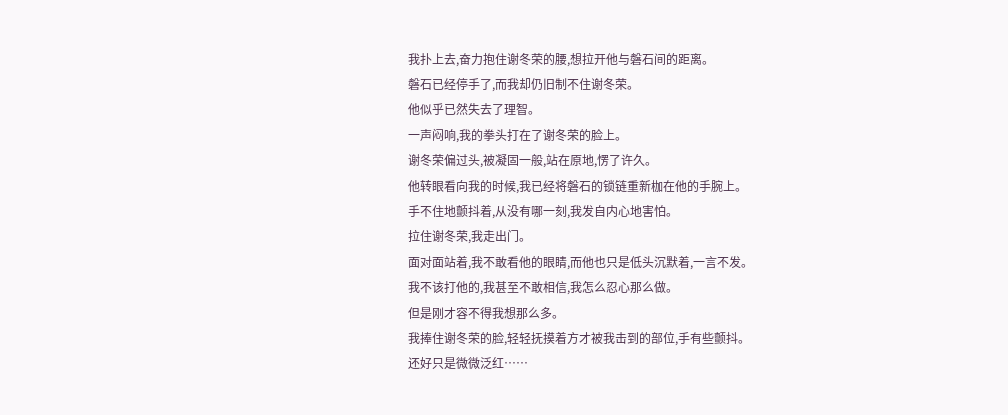我扑上去,奋力抱住谢冬荣的腰,想拉开他与磐石间的距离。
磐石已经停手了,而我却仍旧制不住谢冬荣。
他似乎已然失去了理智。
一声闷响,我的拳头打在了谢冬荣的脸上。
谢冬荣偏过头,被凝固一般,站在原地,愣了许久。
他转眼看向我的时候,我已经将磐石的锁链重新枷在他的手腕上。
手不住地颤抖着,从没有哪一刻,我发自内心地害怕。
拉住谢冬荣,我走出门。
面对面站着,我不敢看他的眼睛,而他也只是低头沉默着,一言不发。
我不该打他的,我甚至不敢相信,我怎么忍心那么做。
但是刚才容不得我想那么多。
我捧住谢冬荣的脸,轻轻抚摸着方才被我击到的部位,手有些颤抖。
还好只是微微泛红……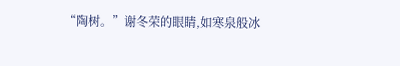“陶树。”谢冬荣的眼睛,如寒泉般冰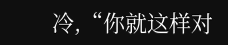冷,“你就这样对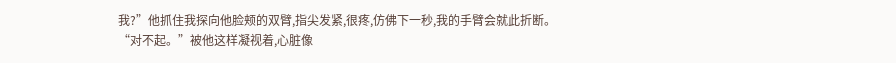我?”他抓住我探向他脸颊的双臂,指尖发紧,很疼,仿佛下一秒,我的手臂会就此折断。
“对不起。”被他这样凝视着,心脏像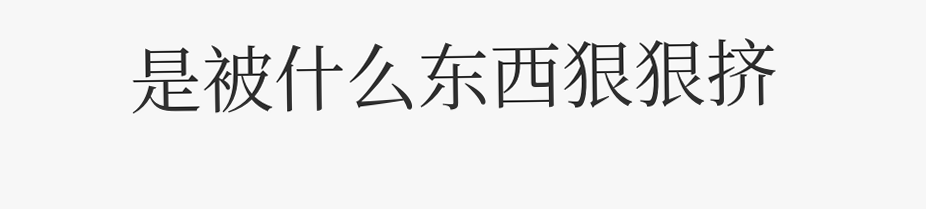是被什么东西狠狠挤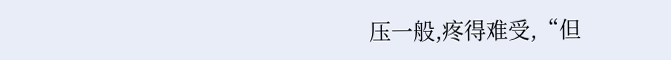压一般,疼得难受,“但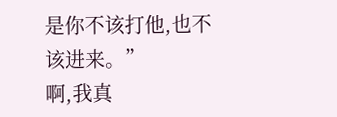是你不该打他,也不该进来。”
啊,我真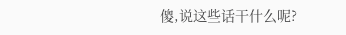傻,说这些话干什么呢?